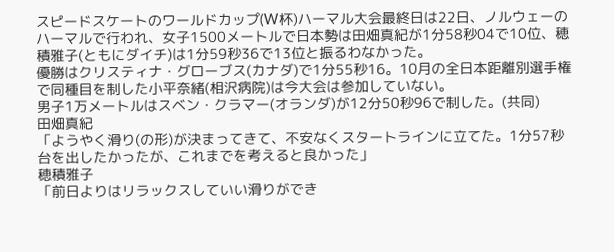スピードスケートのワールドカップ(W杯)ハーマル大会最終日は22日、ノルウェーのハーマルで行われ、女子1500メートルで日本勢は田畑真紀が1分58秒04で10位、穂積雅子(ともにダイチ)は1分59秒36で13位と振るわなかった。
優勝はクリスティナ・グローブス(カナダ)で1分55秒16。10月の全日本距離別選手権で同種目を制した小平奈緒(相沢病院)は今大会は参加していない。
男子1万メートルはスベン・クラマー(オランダ)が12分50秒96で制した。(共同)
田畑真紀
「ようやく滑り(の形)が決まってきて、不安なくスタートラインに立てた。1分57秒台を出したかったが、これまでを考えると良かった」
穂積雅子
「前日よりはリラックスしていい滑りができ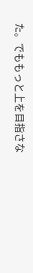た。でももっと上を目指さな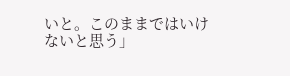いと。このままではいけないと思う」